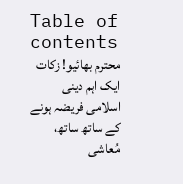Table of contents
محترم بھائیو! زکات ایک اہم دینی اسلامى فریضہ ہونے کے ساتھ ساتھ، مُعاشى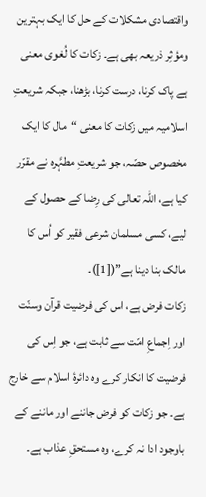واقتصادى مشکلات کے حل کا ایک بہترین ومؤثِر ذریعہ بهى ہے۔ زکات کا لُغوی معنی ہے پاک کرنا، درست کرنا، بڑھنا، جبکہ شریعتِ اسلامیہ ميں زکات کا معنی “مال کا ایک مخصوص حصّہ، جو شریعتِ مطہَّره نے مقرّر کیا ہے، اللہ تعالی کی رِضا کے حصول کے لیے، کسی مسلمان شرعی فقیر کو اُس كا مالک بنا دینا ہے”([1])۔
زکات فرض ہے، اس کی فرضیت قرآن وسنّت اور اِجماعِ امّت سے ثابت ہے، جو اِس کى فرضيت كا انکار كرے وہ دائرۂ اسلام سے خارج ہے۔ جو زكات كو فرض جاننے اور ماننے كے باوجود ادا نہ كرے، وه مستحقِ عذاب ہے۔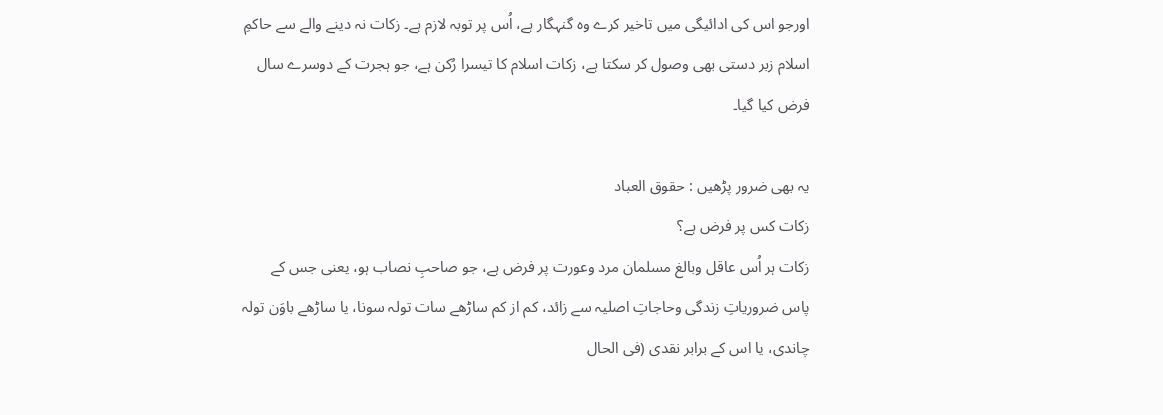اورجو اس كى ادائيگى میں تاخیر کرے وه گنہگار ہے، اُس پر توبہ لازم ہے۔ زکات نہ دینے والے سے حاكمِ اسلام زبر دستی بهى وصول كر سکتا ہے، زکات اسلام کا تیسرا رُکن ہے، جو ہجرت کے دوسرے سال فرض كيا گيا۔

یہ بھی ضرور پڑھیں : حقوق العباد
زکات کس پر فرض ہے؟
زکات ہر اُس عاقل وبالغ مسلمان مرد وعورت پر فرض ہے، جو صاحبِ نصاب ہو، یعنی جس كے پاس ضروریاتِ زندگی وحاجاتِ اصليہ سے زائد، كم از كم ساڑھے سات تولہ سونا، یا ساڑھے باوَن تولہ چاندی، یا اس کے برابر نقدى (فى الحال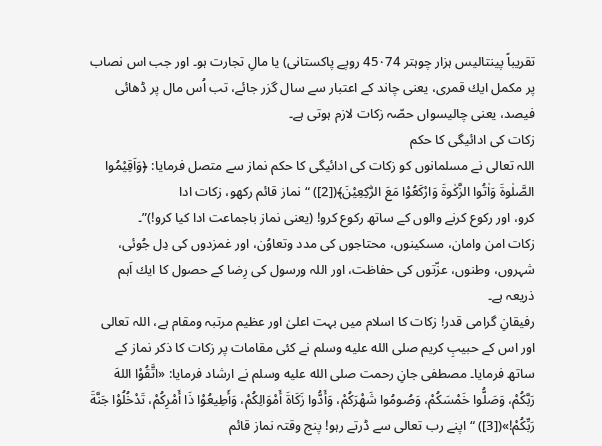تقريباً پينتالیس ہزار چوہتر 45۰74 روپے پاکستانی) يا مالِ تجارت ہو۔ اور جب اس نصاب پر مكمل ايك قمرى، یعنی چاند کے اعتبار سے سال گزر جائے، تب اُس مال پر ڈهائى فيصد، یعنی چالیسواں حصّہ زكات لازم ہوتى ہے۔
زكات کی ادائیگی كا حكم
اللہ تعالی نے مسلمانوں کو زكات کی ادائیگی کا حکم نماز سے متصل فرمایا: ﴿وَاَقِيْمُوا الصَّلٰوةَ وَاٰتُوا الزَّكٰوةَ وَارْكَعُوْا مَعَ الرّٰكِعِيْنَ﴾([2]) “نماز قائم رکھو، زکات ادا
كرو، اور رکوع کرنے والوں کے ساتھ رکوع کرو! (یعنی نماز باجماعت ادا کیا کرو!)”۔
زکات امن وامان، مسکینوں، محتاجوں کی مدد وتعاوُن، اور غمزدوں کی دِل جُوئی، شہروں، وطنوں، عزّتوں کی حفاظت، اور اللہ ورسول کی رِضا کے حصول کا ايك اَہم ذریعہ ہے۔
رفيقانِ گرامى قدر! زکات کا اسلام میں بہت اعلیٰ اور عظیم مرتبہ ومقام ہے، اللہ تعالی اور اس کے حبيبِ كريم صلى الله عليه وسلم نے کئی مقامات پر زکات کا ذکر نماز کے ساتھ فرمایا۔ مصطفى جانِ رحمت صلى الله عليه وسلم نے ارشاد فرمایا: «اتَّقُوْا اللهَ رَبَّكُمْ، وَصَلُّوا خَمْسَكُمْ، وَصُومُوا شَهْرَكُمْ، وَأَدُّوا زَكَاةَ أَمْوَالِكُمْ، وَأَطِيعُوْا ذَا أَمْرِكُمْ، تَدْخُلُوْا جَنَّةَ رَبِّكُمْ!»([3]) “اپنے رب تعالی سے ڈرتے رہو! پنج وقتہ نماز قائم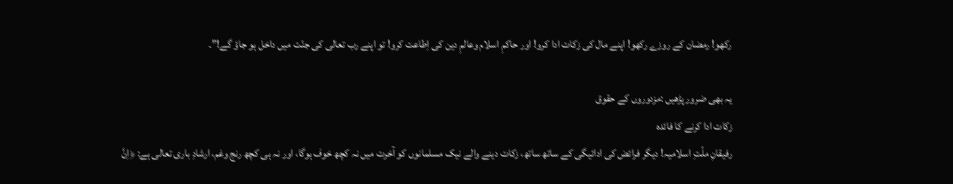رکھو! رمضان کے روزے رکھو! اپنے مال کی زکات ادا کرو! اور حاکمِ اسلام وعالمِ دين كی اِطاعت کرو! تو اپنے رب تعالی کی جنّت میں داخل ہو جاؤ گے!”۔

یہ بھی ضرور پڑھیں :مزدوروں کے حقوق
زکات ادا کرنے کا فائده
رفيقانِ ملّتِ اسلاميہ! ديگر فرائض کی ادائیگی کے ساتھ ساتھ، زکات دینے والے نیک مسلمانوں کو آخرت ميں نہ کچھ خوف ہوگا، اور نہ ہی کچھ رنج وغم، ارشادِ باری تعالی ہے: ﴿اِنَّ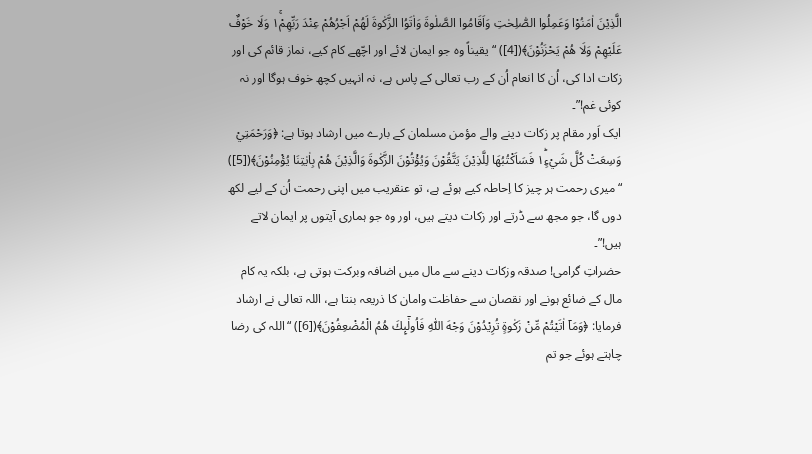الَّذِيْنَ اٰمَنُوْا وَعَمِلُوا الصّٰلِحٰتِ وَاَقَامُوا الصَّلٰوةَ وَاٰتَوُا الزَّكٰوةَ لَهُمْ اَجْرُهُمْ عِنْدَ رَبِّهِمْ١ۚ وَلَا خَوْفٌ عَلَيْهِمْ وَلَا هُمْ يَحْزَنُوْنَ﴾([4]) “یقیناً وہ جو ایمان لائے اور اچّھے کام کيے، نماز قائم کی اور زکات ادا کى، اُن کا انعام اُن کے رب تعالی کے پاس ہے، نہ انہیں کچھ خوف ہوگا اور نہ کوئی غم!”۔
ایک اَور مقام پر زکات دینے والے مؤمن مسلمان کے بارے میں ارشاد ہوتا ہے: ﴿وَرَحْمَتِيْ وَسِعَتْ كُلَّ شَيْءٍ١ؕ فَسَاَكْتُبُهَا لِلَّذِيْنَ يَتَّقُوْنَ وَيُؤْتُوْنَ الزَّكٰوةَ وَالَّذِيْنَ هُمْ بِاٰيٰتِنَا يُؤْمِنُوْنَ﴾([5]) “میری رحمت ہر چیز کا اِحاطہ کیے ہوئے ہے، تو عنقریب میں اپنی رحمت اُن کے لیے لکھ دوں گا، جو مجھ سے ڈرتے اور زکات دیتے ہیں، اور وہ جو ہماری آیتوں پر ایمان لاتے ہیں!”۔
حضراتِ گرامى! صدقہ وزکات دینے سے مال میں اضافہ وبرکت ہوتی ہے، بلکہ یہ کام مال کے ضائع ہونے اور نقصان سے حفاظت وامان کا ذریعہ بنتا ہے، اللہ تعالی نے ارشاد فرمایا: ﴿وَمَاۤ اٰتَيْتُمْ مِّنْ زَكٰوةٍ تُرِيْدُوْنَ وَجْهَ اللّٰهِ فَاُولٰٓىِٕكَ هُمُ الْمُضْعِفُوْنَ﴾([6]) “اللہ کی رضا چاہتے ہوئے جو تم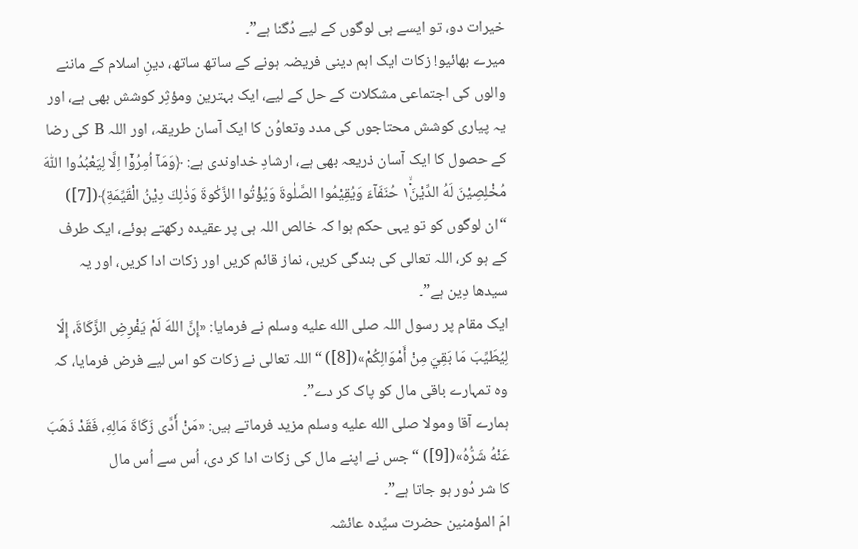خیرات دو، تو ايسے ہى لوگوں کے لیے دُگنا ہے”۔
میرے بھائیو! زکات ایک اہم دینی فریضہ ہونے کے ساتھ ساتھ، دینِ اسلام کے ماننے والوں کی اجتماعی مشکلات کے حل کے لیے، ایک بہترین ومؤثِر کوشش بھی ہے، اور یہ پیاری کوشش محتاجوں کی مدد وتعاوُن کا ایک آسان طریقہ، اور اللہ B کی رضا کے حصول کا ایک آسان ذریعہ بھی ہے، ارشادِ خداوندی ہے: ﴿وَمَاۤ اُمِرُوْۤا اِلَّا لِيَعْبُدُوا اللّٰهَ مُخْلِصِيْنَ لَهُ الدِّيْنَ١ۙ۬ حُنَفَآءَ وَيُقِيْمُوا الصَّلٰوةَ وَيُؤْتُوا الزَّكٰوةَ وَذٰلِكَ دِيْنُ الْقَيِّمَةِ﴾([7]) “ان لوگوں کو تو یہی حکم ہوا کہ خالص اللہ ہی پر عقیدہ رکھتے ہوئے، ایک طرف کے ہو کر، اللہ تعالى کی بندگی کریں، نماز قائم کریں اور زکات ادا کریں، اور یہ سیدھا دِین ہے”۔
ایک مقام پر رسول اللہ صلى الله عليه وسلم نے فرمایا: «إِنَّ اللهَ لَمْ يَفْرِضِ الزَّكَاةَ، إِلّا لِيُطَيِّبَ مَا بَقِيَ مِنْ أَمْوَالِكُمْ»([8]) “اللہ تعالی نے زکات کو اس لیے فرض فرمایا، کہ وہ تمہارے باقی مال کو پاک کر دے”۔
ہمارے آقا ومولا صلى الله عليه وسلم مزید فرماتے ہیں: «مَنْ أَدَّى زَكَاةَ مَالِهِ، فَقَدْ ذَهَبَ عَنْهُ شَرُّهُ»([9]) “جس نے اپنے مال کی زکات ادا کر دی، اُس سے اُس مال
کا شر دُور ہو جاتا ہے”۔
امّ المؤمنین حضرت سيِّده عائشہ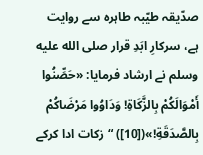صدّیقہ طیّبہ طاہره سے روایت ہے، سرکارِ ابَدِ قرار صلى الله عليه وسلم نے ارشاد فرمایا: «حَصِّنُوا أَمْوَالَكُمْ بِالزَّكَاةِ! وَدَاوُوا مَرْضَاكُمْ بِالصَّدَقَةِ!»([10]) “زکات ادا کرکے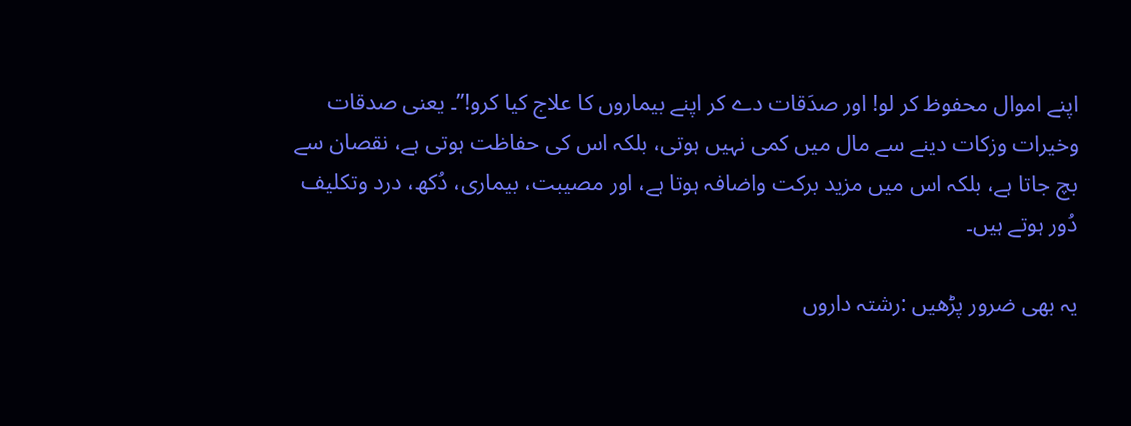اپنے اموال محفوظ کر لو! اور صدَقات دے کر اپنے بیماروں کا علاج کیا کرو!”۔ یعنی صدقات وخیرات وزکات دینے سے مال میں کمی نہیں ہوتی، بلکہ اس كى حفاظت ہوتى ہے، نقصان سے بچ جاتا ہے، بلكہ اس میں مزید بركت واضافہ ہوتا ہے، اور مصیبت، بیماری، دُکھ، درد وتكلیف دُور ہوتے ہیں۔

یہ بھی ضرور پڑھیں :رشتہ داروں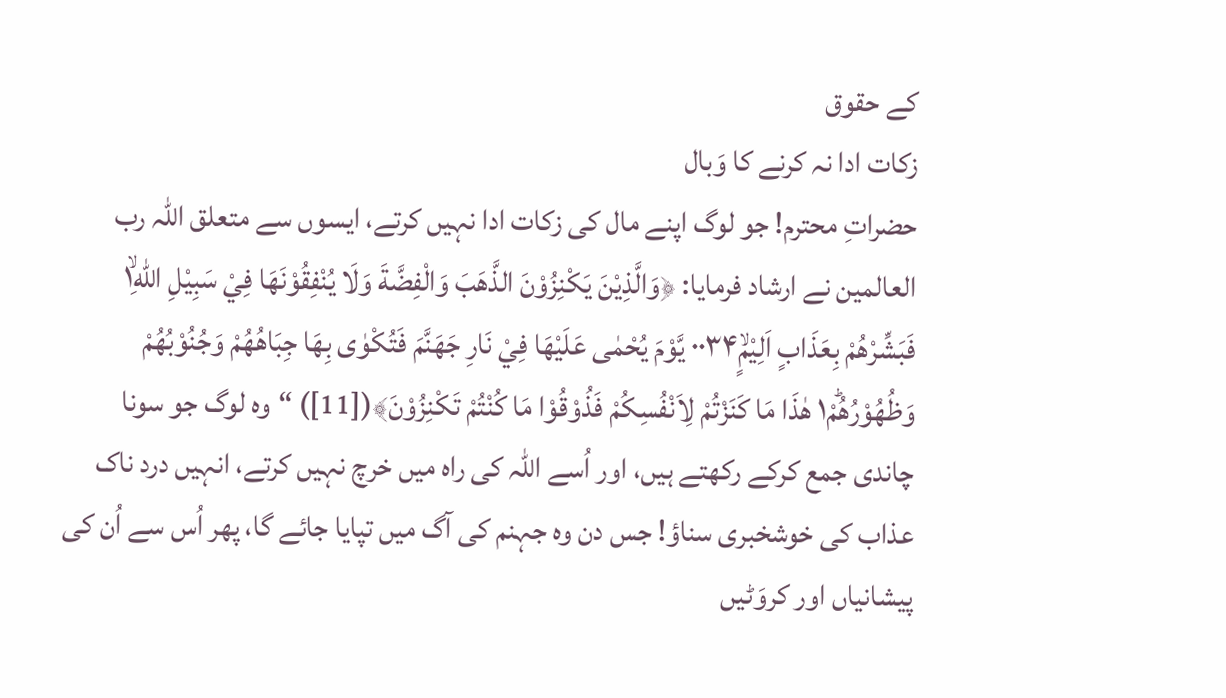کے حقوق
زکات ادا نہ كرنے کا وَبال
حضراتِ محترم! جو لوگ اپنے مال کی زکات ادا نہیں کرتے، ایسوں سے متعلق اللہ رب العالمین نے ارشاد فرمايا: ﴿وَالَّذِيْنَ يَكْنِزُوْنَ الذَّهَبَ وَالْفِضَّةَ وَلَا يُنْفِقُوْنَهَا فِيْ سَبِيْلِ اللّٰهِ١ۙ فَبَشِّرْهُمْ بِعَذَابٍ اَلِيْمٍۙ۰۰۳۴ يَّوْمَ يُحْمٰى عَلَيْهَا فِيْ نَارِ جَهَنَّمَ فَتُكْوٰى بِهَا جِبَاهُهُمْ وَجُنُوْبُهُمْ وَظُهُوْرُهُمْ١ؕ هٰذَا مَا كَنَزْتُمْ لِاَنْفُسِكُمْ فَذُوْقُوْا مَا كُنْتُمْ تَكْنِزُوْنَ﴾([11]) “وہ لوگ جو سونا چاندی جمع کرکے رکھتے ہیں، اور اُسے اللہ کی راہ میں خرچ نہیں کرتے، انہیں درد ناک عذاب کی خوشخبری سناؤ! جس دن وہ جہنم کی آگ میں تپایا جائے گا، پھر اُس سے اُن کی پیشانیاں اور کروَٹیں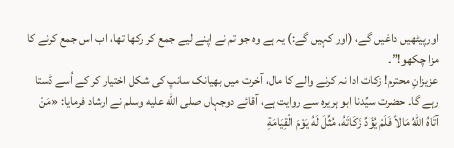اورپیٹھیں داغیں گے، (اور کہیں گے:) یہ ہے وہ جو تم نے اپنے ليے جمع کر رکھا تھا، اب اس جمع كرنے کا مزا چکھو!”۔
عزیزانِ محترم! زکات ادا نہ كرنے والے کا مال، آخرت ميں بھیانک سانپ کی شکل اختیار کر کے اُسے ڈستا رہے گا۔ حضرت سیِّدنا ابو ہریرہ سے روایت ہے، آقائے دوجہاں صلى الله عليه وسلم نے ارشاد فرمایا: «مَنْ آتَاهُ اللهُ مَالاً فَلَمْ يُؤَدِّ زَكَاتَهُ، مُثِّلَ لَهُ يَوْمَ الْقِيَامَةِ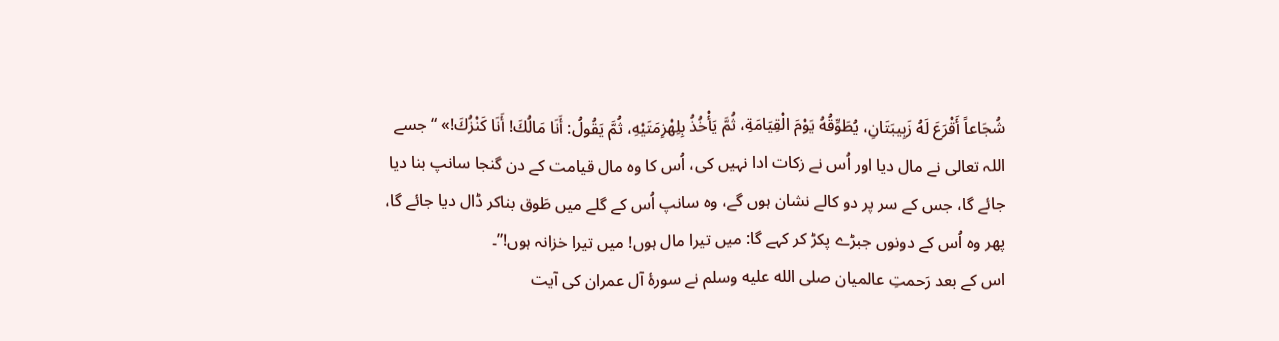شُجَاعاً أَقْرَعَ لَهُ زَبِيبَتَانِ، يُطَوِّقُهُ يَوْمَ الْقِيَامَةِ، ثُمَّ يَأْخُذُ بِلِهْزِمَتَيْهِ، ثُمَّ يَقُولُ: أَنَا مَالُكَ! أَنَا كَنْزُكَ!» “جسے اللہ تعالی نے مال دیا اور اُس نے زکات ادا نہیں كی، اُس کا وہ مال قیامت کے دن گنجا سانپ بنا دیا جائے گا، جس کے سر پر دو کالے نشان ہوں گے، وہ سانپ اُس کے گلے میں طَوق بناکر ڈال دیا جائے گا، پھر وہ اُس کے دونوں جبڑے پکڑ کر کہے گا: میں تیرا مال ہوں! میں تیرا خزانہ ہوں!”۔
اس کے بعد رَحمتِ عالميان صلى الله عليه وسلم نے سورۂ آل عمران کی آیت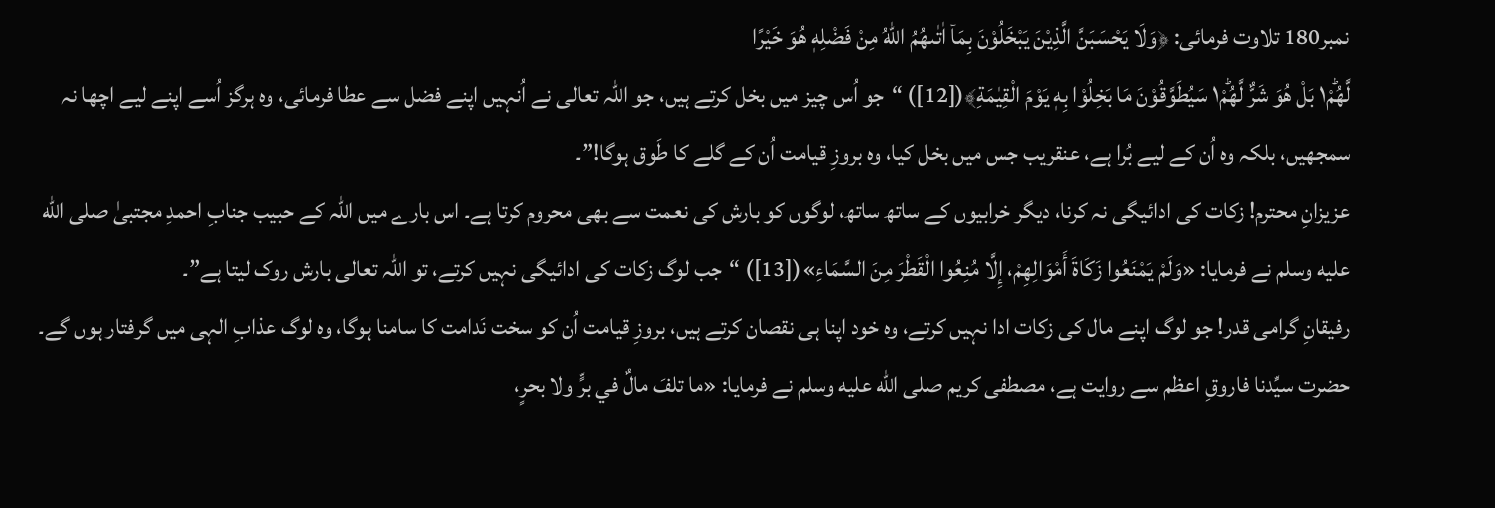نمبر180 تلاوت فرمائی: ﴿وَلَا يَحْسَبَنَّ الَّذِيْنَ يَبْخَلُوْنَ بِمَاۤ اٰتٰىهُمُ اللّٰهُ مِنْ فَضْلِهٖ هُوَ خَيْرًا
لَّهُمْ١ؕ بَلْ هُوَ شَرٌّ لَّهُمْ١ؕ سَيُطَوَّقُوْنَ مَا بَخِلُوْا بِهٖ يَوْمَ الْقِيٰمَةِ﴾([12]) “جو اُس چیز میں بخل کرتے ہیں، جو اللہ تعالی نے اُنہیں اپنے فضل سے عطا فرمائی، وه ہرگز اُسے اپنے ليے اچھا نہ سمجھیں، بلکہ وہ اُن کے لیے بُرا ہے، عنقریب جس میں بخل کیا، وه بروزِ قیامت اُن کے گلے کا طَوق ہوگا!”۔
عزیزانِ محترم! زکات کی ادائیگی نہ کرنا، دیگر خرابیوں کے ساتھ ساتھ، لوگوں کو بارش کی نعمت سے بھی محروم کرتا ہے۔ اس بارے میں اللہ کے حبیب جنابِ احمدِ مجتبىٰ صلى الله عليه وسلم نے فرمایا: «وَلَمْ يَمْنَعُوا زَكَاةَ أَمْوَالِهِمْ، إِلَّا مُنِعُوا الْقَطْرَ مِنَ السَّمَاءِ»([13]) “جب لوگ زکات کی ادائیگی نہیں کرتے، تو اللہ تعالی بارش روک لیتا ہے”۔
رفیقانِ گرامی قدر! جو لوگ اپنے مال کی زکات ادا نہیں کرتے، وہ خود اپنا ہى نقصان کرتے ہیں، بروزِ قیامت اُن کو سخت نَدامت کا سامنا ہوگا، وہ لوگ عذابِ الہی میں گرفتار ہوں گے۔ حضرت سیِّدنا فاروقِ اعظم سے روایت ہے، مصطفى کریم صلى الله عليه وسلم نے فرمایا: «ما تلفَ مالٌ في برٍّ ولا بحرٍ،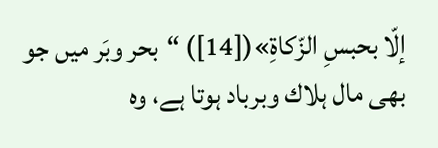إلّا بحبسِ الزّكاةِ»([14]) “بحر وبَر میں جو بهى مال ہلاك وبرباد ہوتا ہے، وہ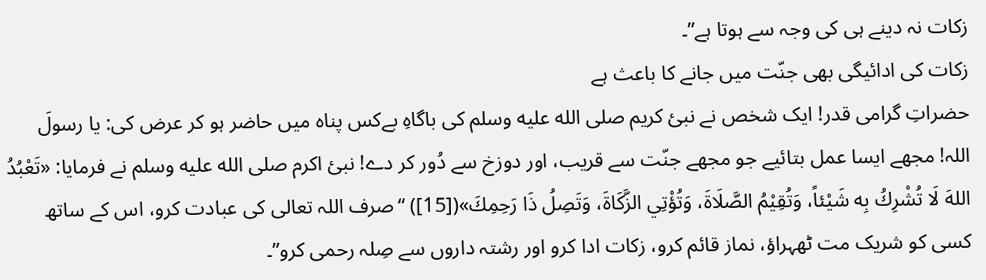زکات نہ دینے ہی کی وجہ سے ہوتا ہے”۔
زكات کی ادائیگی بھی جنّت میں جانے کا باعث ہے
حضراتِ گرامی قدر! ایک شخص نے نبئ کریم صلى الله عليه وسلم کی باگاہِ بےکس پناہ میں حاضر ہو کر عرض کی: یا رسولَ اللہ! مجھے ایسا عمل بتائيے جو مجھے جنّت سے قریب، اور دوزخ سے دُور کر دے! نبئ اکرم صلى الله عليه وسلم نے فرمایا: «تَعْبُدُ اللهَ لَا تُشْرِكُ بِه شَيْئاً، وَتُقِيْمُ الصَّلَاةَ، وَتُؤْتِي الزَّكَاةَ، وَتَصِلُ ذَا رَحِمِكَ»([15]) “صرف اللہ تعالی کی عبادت کرو، اس کے ساتھ کسی کو شریک مت ٹھہراؤ، نماز قائم کرو، زکات ادا کرو اور رشتہ داروں سے صِلہ رحمی کرو”۔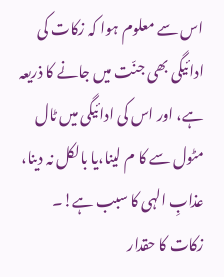اس سے معلوم ہوا کہ زکات کی ادائیگی بھی جنّت میں جانے کا ذریعہ ہے، اور اس کی ادائیگی میں ٹال مٹول سے کا م لینا،یا بالکل نہ دینا، عذابِ الہی کا سبب ہے!۔
زکات کا حقدار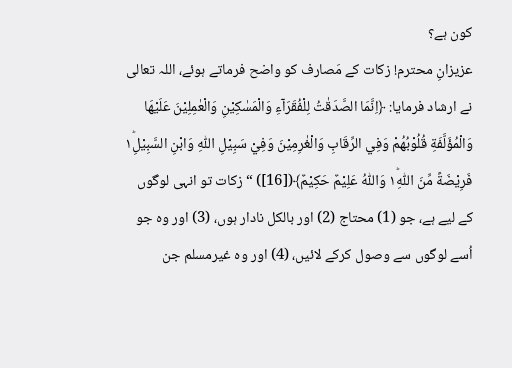کون ہے؟
عزیزانِ محترم! زکات کے مَصارف کو واضح فرماتے ہوئے، اللہ تعالی نے ارشاد فرمایا: ﴿اِنَّمَا الصَّدَقٰتُ لِلْفُقَرَآءِ وَالْمَسٰكِيْنِ وَالْعٰمِلِيْنَ عَلَيْهَا وَالْمُؤَلَّفَةِ قُلُوْبُهُمْ وَفِي الرِّقَابِ وَالْغٰرِمِيْنَ وَفِيْ سَبِيْلِ اللّٰهِ وَابْنِ السَّبِيْلِ١ؕ فَرِيْضَةً مِّنَ اللّٰهِ١ؕ وَاللّٰهُ عَلِيْمٌ حَكِيْمٌ﴾([16]) “زکات تو انہی لوگوں کے ليے ہے، جو (1) محتاج (2) اور بالكل نادار ہوں، (3) اور وه جو اُسے لوگوں سے وصول کرکے لائیں، (4) اور وه غيرمسلم جن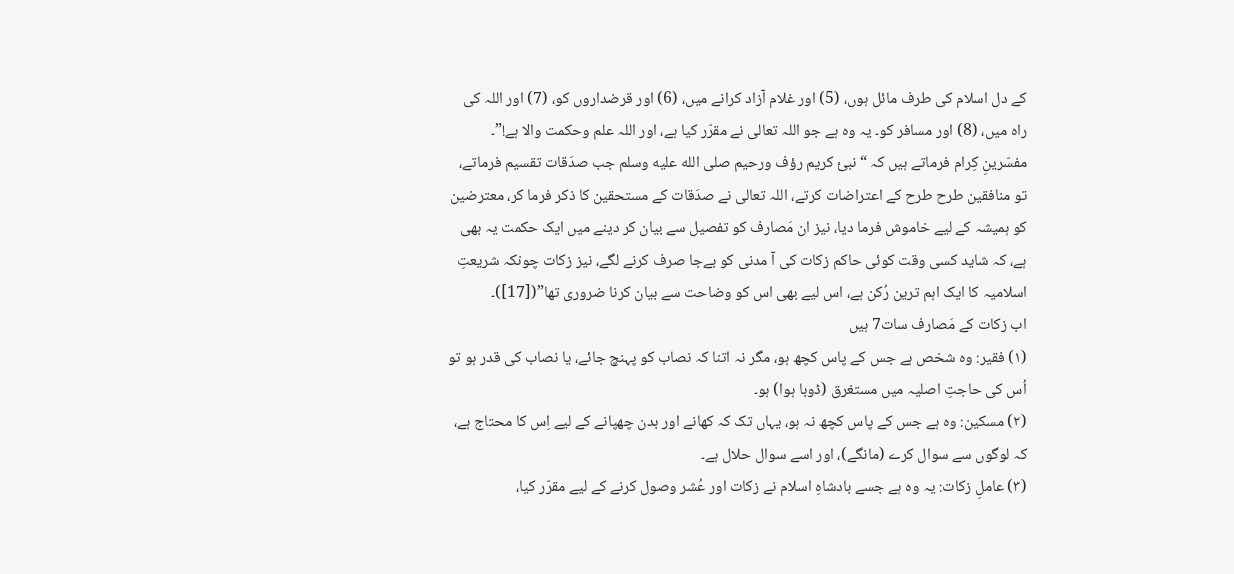کے دل اسلام كى طرف مائل ہوں، (5) اور غلام آزاد کرانے میں، (6) اور قرضداروں کو، (7) اور اللہ کی راہ میں، (8) اور مسافر کو۔ یہ وه ہے جو اللہ تعالى نے مقرّر كيا ہے، اور اللہ علم وحکمت والا ہے!”۔
مفسّرینِ کِرام فرماتے ہیں کہ “نبئ کریم رؤف ورحیم صلى الله عليه وسلم جب صدَقات تقسیم فرماتے، تو منافقین طرح طرح کے اعتراضات کرتے، اللہ تعالی نے صدَقات کے مستحقین کا ذکر فرما کر، معترضین کو ہمیشہ کے ليے خاموش فرما دیا، نیز ان مَصارف کو تفصیل سے بیان کر دینے میں ایک حکمت یہ بھی ہے، کہ شاید کسی وقت کوئی حاکم زکات کی آ مدنی كو بےجا صرف کرنے لگے، نیز زکات چونکہ شریعتِ اسلامیہ کا ایک اہم ترین رُکن ہے، اس ليے بھی اس کو وضاحت سے بیان کرنا ضروری تھا”([17])۔
اب زکات کے مَصارف سات7 ہیں
(۱) فقير: وہ شخص ہے جس کے پاس کچھ ہو، مگر نہ اتنا کہ نصاب کو پہنچ جائے، یا نصاب کی قدر ہو تو اُس کی حاجتِ اصلیہ میں مستغرق (ڈوبا ہوا) ہو۔
(۲) مسکین: وہ ہے جس کے پاس کچھ نہ ہو، یہاں تک کہ کھانے اور بدن چھپانے کے لیے اِس کا محتاج ہے، کہ لوگوں سے سوال کرے (مانگے)، اور اسے سوال حلال ہے۔
(۳) عاملِ زكات: یہ وہ ہے جسے بادشاہِ اسلام نے زکات اور عُشر وصول کرنے کے لیے مقرّر کیا،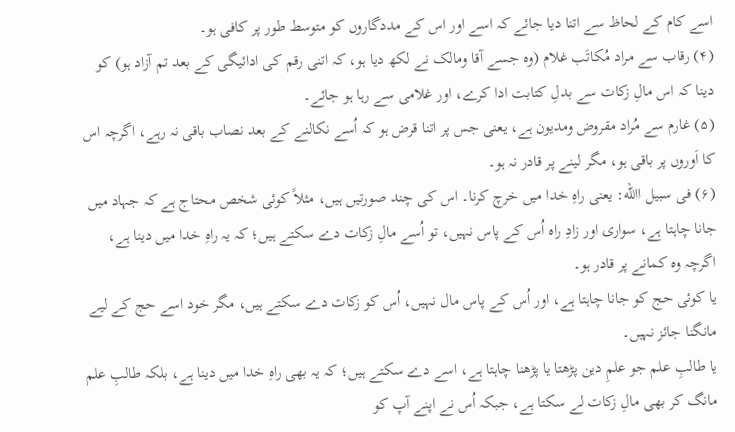اسے کام کے لحاظ سے اتنا دیا جائے کہ اسے اور اس کے مددگاروں کو متوسط طور پر کافی ہو۔
(۴) رقاب سے مراد مُکاتَب غلام (وہ جسے آقا ومالک نے لکھ دیا ہو، کہ اتنی رقم کی ادائیگی کے بعد تم آزاد ہو) کو دینا کہ اس مالِ زکات سے بدلِ کتابت ادا کرے، اور غلامی سے رہا ہو جائے۔
(۵) غارم سے مُراد مقروض ومديون ہے، یعنی جس پر اتنا قرض ہو کہ اُسے نکالنے کے بعد نصاب باقی نہ رہے، اگرچہ اس کا اَوروں پر باقی ہو، مگر لینے پر قادر نہ ہو۔
(۶) فی سبیل االله: یعنی راہِ خدا میں خرچ کرنا۔ اس کی چند صورتیں ہیں، مثلاً کوئی شخص محتاج ہے کہ جہاد میں جانا چاہتا ہے، سواری اور زادِ راہ اُس کے پاس نہیں، تو اُسے مالِ زکات دے سکتے ہیں؛ کہ یہ راہِ خدا میں دینا ہے، اگرچہ وہ کمانے پر قادر ہو۔
یا کوئی حج کو جانا چاہتا ہے، اور اُس کے پاس مال نہیں، اُس کو زکات دے سکتے ہیں، مگر خود اسے حج کے لیے مانگنا جائز نہیں۔
یا طالبِ علم جو علمِ دین پڑھتا یا پڑھنا چاہتا ہے، اسے دے سکتے ہیں؛ کہ یہ بھی راہِ خدا میں دینا ہے، بلکہ طالبِ علم مانگ کر بھی مالِ زکات لے سکتا ہے، جبکہ اُس نے اپنے آپ کو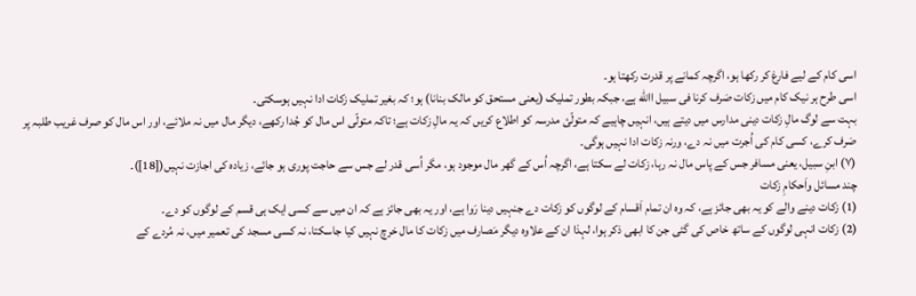اسی کام کے لیے فارغ کر رکھا ہو، اگرچہ کمانے پر قدرت ركھتا ہو۔
اسى طرح ہر نیک كام میں زکات صَرف کرنا فی سبیل االله ہے، جبکہ بطور تملیک (یعنی مستحق کو مالک بنانا) ہو؛ کہ بغیر تملیک زکات ادا نہیں ہوسکتی۔
بہت سے لوگ مالِ زکات دینی مدارس میں دیتے ہیں، انہیں چاہیے کہ متولّئ مدرسہ کو اطلاع کریں کہ یہ مالِ زکات ہے؛ تاکہ متولّی اس مال کو جُدا رکھے، دیگر مال میں نہ ملائے، اور اس مال كو صرف غریب طلبہ پر صَرف کرے، کسی کام کی اُجرت میں نہ دے، ورنہ زکات ادا نہیں ہوگی۔
(۷) ابنِ سبیل، یعنی مسافر جس کے پاس مال نہ رہا، زکات لے سکتا ہے، اگرچہ اُس کے گھر مال موجود ہو، مگر اُسی قدر لے جس سے حاجت پوری ہو جائے، زیادہ کی اجازت نہیں([18])۔
چند مسائل واَحکامِ زكات
(1) زکات دینے والے کو یہ بھی جائز ہے، کہ وہ ان تمام اَقسام کے لوگوں کو زکات دے جنہیں دینا رَوا ہے، اور یہ بھی جائز ہے کہ ان میں سے کسی ایک ہی قسم کے لوگوں کو دے۔
(2) زکات انہی لوگوں کے ساتھ خاص کی گئی جن کا ابھی ذکر ہوا، لہذا ان کے علاوہ دیگر مَصارف میں زکات کا مال خرچ نہیں کیا جاسكتا، نہ كسى مسجد کی تعمیر میں، نہ مُردے کے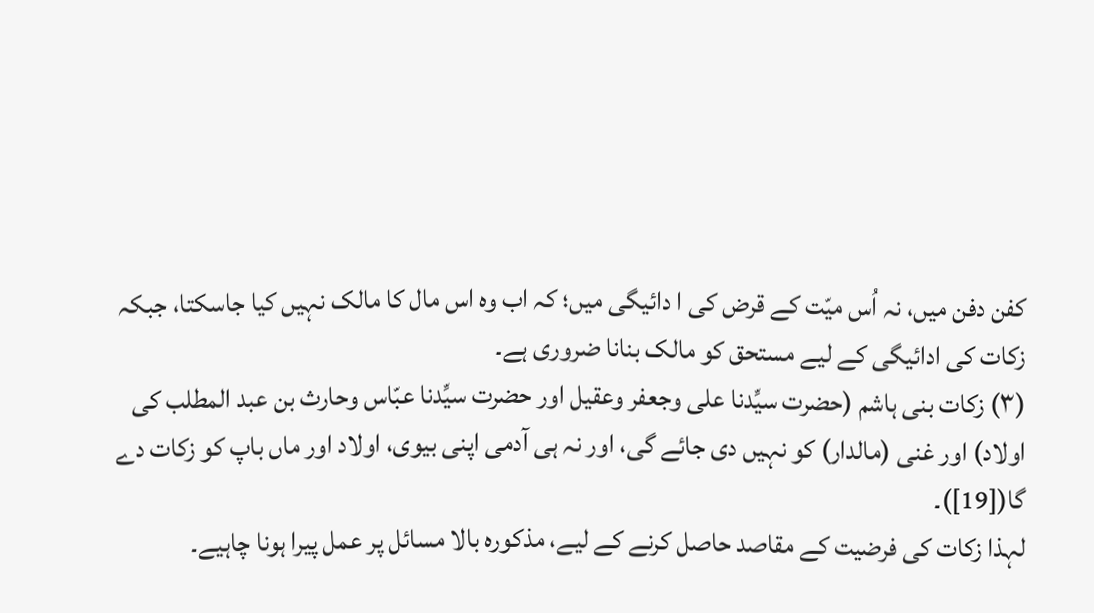کفن دفن میں، نہ اُس ميّت کے قرض کی ا دائیگی میں؛ کہ اب وہ اس مال کا مالک نہیں کیا جاسکتا، جبکہ زكات كی ادائیگی کے لیے مستحق کو مالک بنانا ضروری ہے۔
(٣) زکات بنی ہاشم (حضرت سیِّدنا علی وجعفر وعقیل اور حضرت سیِّدنا عبّاس وحارث بن عبد المطلب کی اولاد) اور غنی (مالدار) کو نہیں دی جائے گی، اور نہ ہی آدمی اپنی بیوی، اولاد اور ماں باپ کو زکات دے گا([19])۔
لہذا زکات کی فرضیت کے مقاصد حاصل کرنے کے لیے، مذکورہ بالا مسائل پر عمل پیرا ہونا چاہیے۔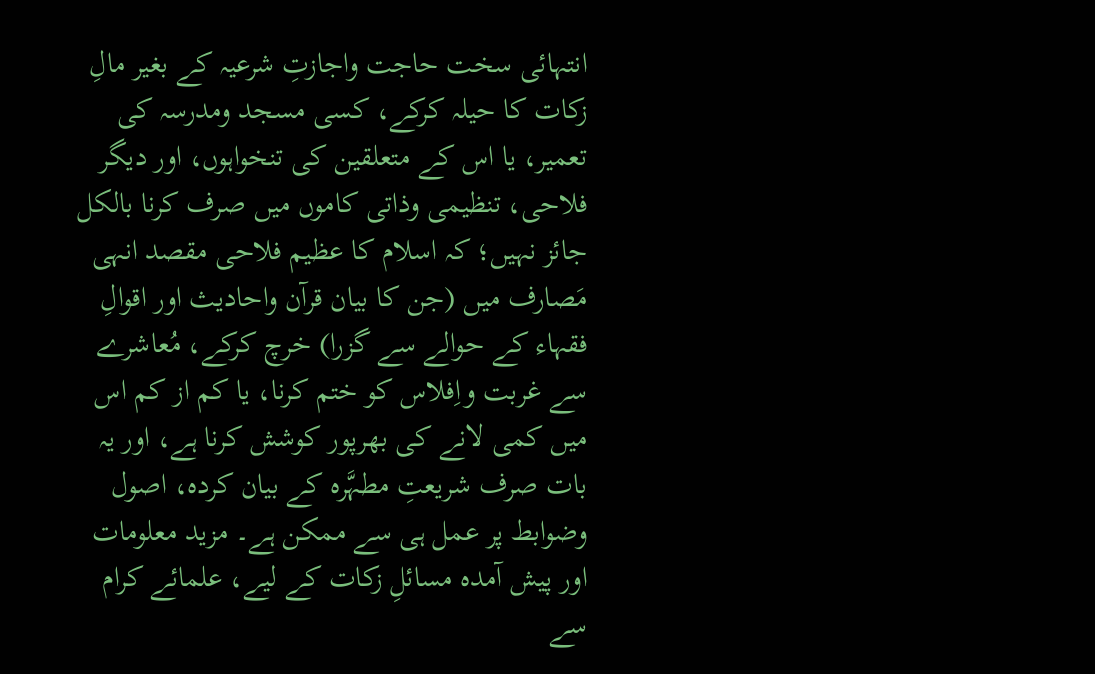انتہائی سخت حاجت واجازتِ شرعیہ کے بغیر مالِ زکات کا حیلہ کرکے، کسی مسجد ومدرسہ کی تعمیر، یا اس کے متعلقین کی تنخواہوں، اور دیگر فلاحی، تنظیمی وذاتی کاموں میں صرف کرنا بالکل جائز نہیں؛ کہ اسلام کا عظیم فلاحی مقصد انہی مَصارف میں (جن کا بیان قرآن واحادیث اور اقوالِ فقہاء کے حوالے سے گزرا) خرچ کرکے، مُعاشرے سے غربت واِفلاس کو ختم کرنا، یا کم از کم اس میں کمی لانے کی بھرپور کوشش کرنا ہے، اور یہ بات صرف شریعتِ مطہَّرہ کے بیان کردہ، اصول وضوابط پر عمل ہی سے ممکن ہے۔ مزید معلومات اور پیش آمدہ مسائلِ زکات کے لیے، علمائے کرام سے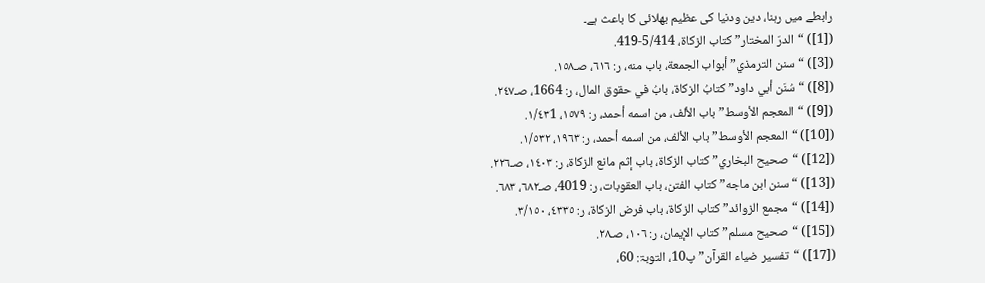رابطے میں رہنا، دین ودنیا کی عظیم بھلائی كا باعث ہے۔
([1]) “الدرّ المختار” كتاب الزكاة، 5/414-419.
([3]) “سنن الترمذي” أبواب الجمعة، باب منه، ر: ٦١٦، صـ١٥٨.
([8]) “سُنَن أبي داود” كتابُ الزكاة، بابُ في حقوق المال، ر: 1664، صـ٢٤٧.
([9]) “المعجم الأوسط” باب الألف، من اسمه أحمد، ر: ١٥٧٩، ١/٤٣1.
([10]) “المعجم الأوسط” باب الألف، من اسمه أحمد، ر: ١٩٦٣، ١/٥٣٢.
([12]) “صحيح البخاري” كتاب الزكاة، باب إثم مانع الزكاة، ر: ١٤٠٣، صـ٢٢٦.
([13]) “سنن ابن ماجه” كتاب الفتن، باب العقوبات، ر: 4019، صـ٦٨٢، ٦٨٣.
([14]) “مجمع الزوائد” كتاب الزكاة، باب فرض الزكاة، ر: ٤٣٣٥، ٣/١٥٠.
([15]) “صحيح مسلم” کتاب الإیمان، ر: ١٠٦، صـ٢٨.
([17]) “تفسير ضیاء القرآن” پ10، التوبۃ: 60،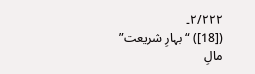٢/٢٢٢۔
([18]) “بہارِ شریعت” مالِ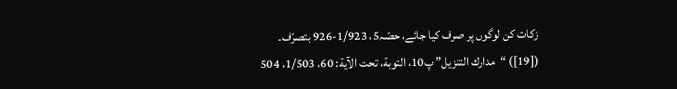زكات كن لوگوں پر صرف کیا جائے، حصّہ5، 1/923-926 بتصرّف۔
([19]) “مدارك التنزيل” پ10، التوبة، تحت الآية: 60، 1/503، 504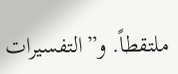ملتقطاً. و”التفسيرات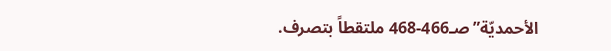الأحمديّة” صـ466-468 ملتقطاً بتصرف.